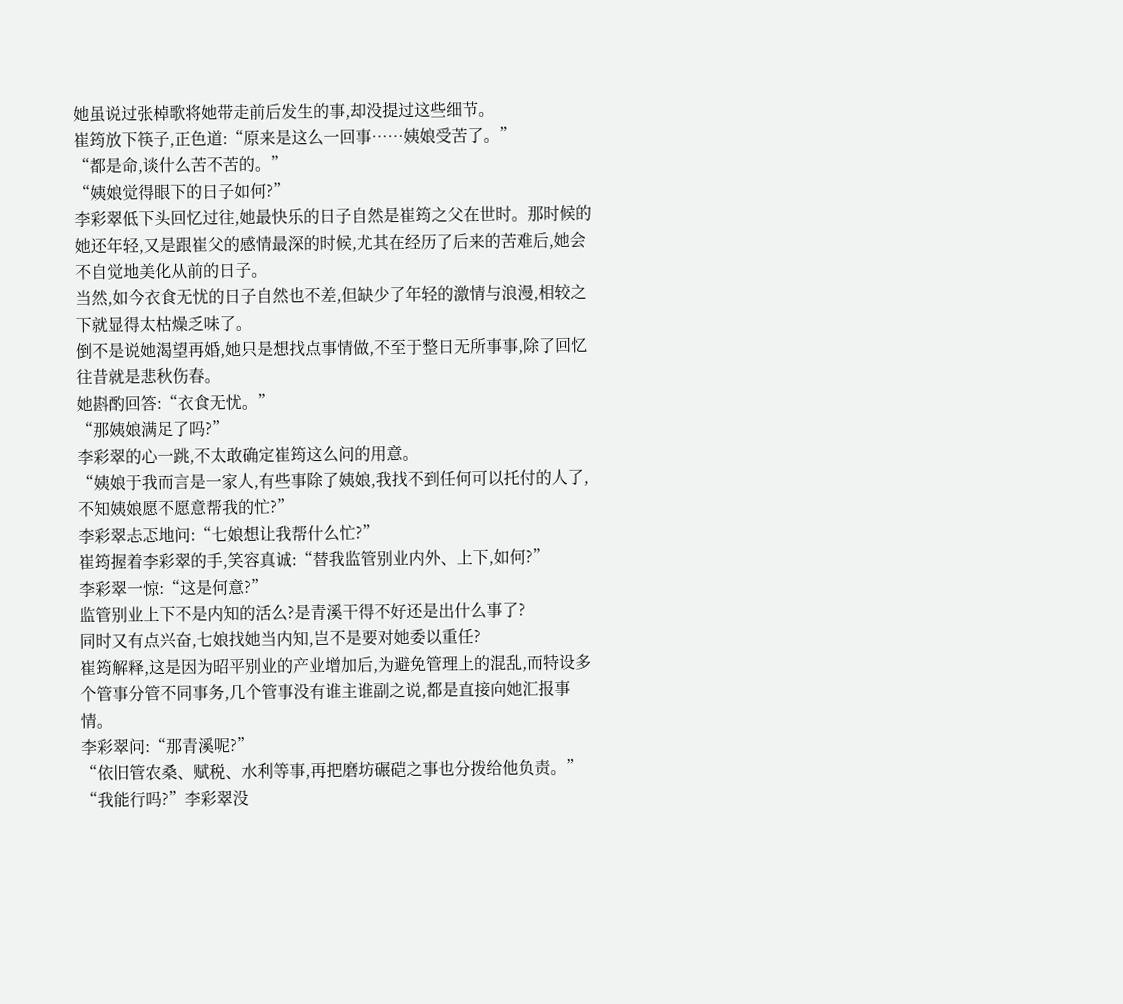她虽说过张棹歌将她带走前后发生的事,却没提过这些细节。
崔筠放下筷子,正色道:“原来是这么一回事……姨娘受苦了。”
“都是命,谈什么苦不苦的。”
“姨娘觉得眼下的日子如何?”
李彩翠低下头回忆过往,她最快乐的日子自然是崔筠之父在世时。那时候的她还年轻,又是跟崔父的感情最深的时候,尤其在经历了后来的苦难后,她会不自觉地美化从前的日子。
当然,如今衣食无忧的日子自然也不差,但缺少了年轻的激情与浪漫,相较之下就显得太枯燥乏味了。
倒不是说她渴望再婚,她只是想找点事情做,不至于整日无所事事,除了回忆往昔就是悲秋伤春。
她斟酌回答:“衣食无忧。”
“那姨娘满足了吗?”
李彩翠的心一跳,不太敢确定崔筠这么问的用意。
“姨娘于我而言是一家人,有些事除了姨娘,我找不到任何可以托付的人了,不知姨娘愿不愿意帮我的忙?”
李彩翠忐忑地问:“七娘想让我帮什么忙?”
崔筠握着李彩翠的手,笑容真诚:“替我监管别业内外、上下,如何?”
李彩翠一惊:“这是何意?”
监管别业上下不是内知的活么?是青溪干得不好还是出什么事了?
同时又有点兴奋,七娘找她当内知,岂不是要对她委以重任?
崔筠解释,这是因为昭平别业的产业增加后,为避免管理上的混乱,而特设多个管事分管不同事务,几个管事没有谁主谁副之说,都是直接向她汇报事情。
李彩翠问:“那青溪呢?”
“依旧管农桑、赋税、水利等事,再把磨坊碾硙之事也分拨给他负责。”
“我能行吗?”李彩翠没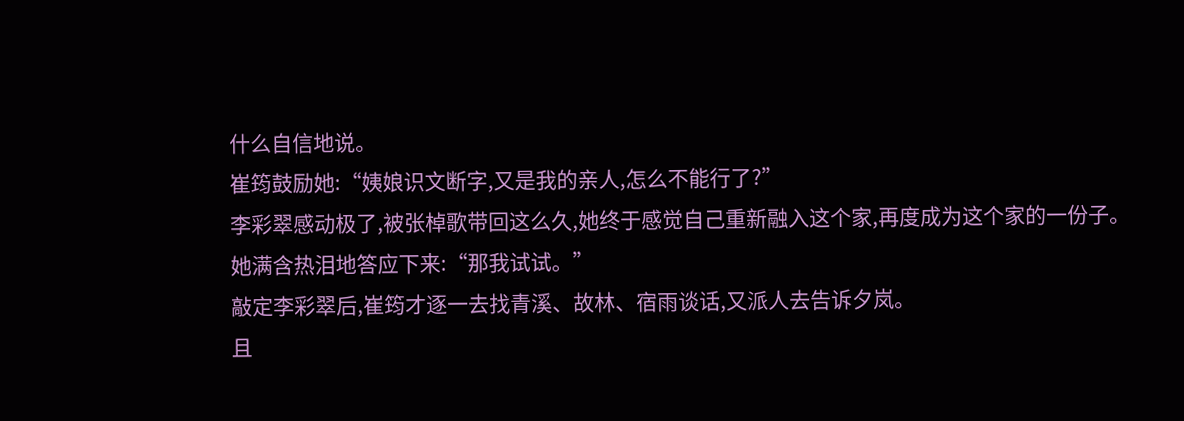什么自信地说。
崔筠鼓励她:“姨娘识文断字,又是我的亲人,怎么不能行了?”
李彩翠感动极了,被张棹歌带回这么久,她终于感觉自己重新融入这个家,再度成为这个家的一份子。
她满含热泪地答应下来:“那我试试。”
敲定李彩翠后,崔筠才逐一去找青溪、故林、宿雨谈话,又派人去告诉夕岚。
且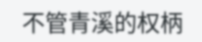不管青溪的权柄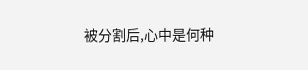被分割后,心中是何种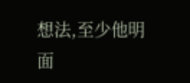想法,至少他明面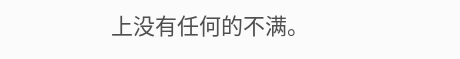上没有任何的不满。